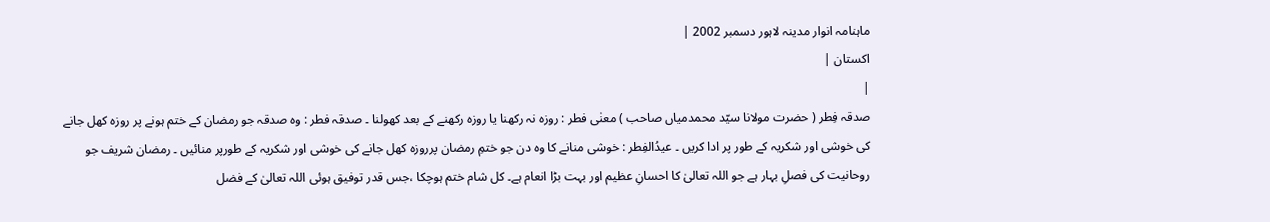ماہنامہ انوار مدینہ لاہور دسمبر 2002 |
اكستان |
|
صدقہ فِطر ( حضرت مولانا سیّد محمدمیاں صاحب ) معنٰی فطر : روزہ نہ رکھنا یا روزہ رکھنے کے بعد کھولنا ۔ صدقہ فطر : وہ صدقہ جو رمضان کے ختم ہونے پر روزہ کھل جانے کی خوشی اور شکریہ کے طور پر ادا کریں ۔ عیدُالفِطر : خوشی منانے کا وہ دن جو ختمِ رمضان پرروزہ کھل جانے کی خوشی اور شکریہ کے طورپر منائیں ۔ رمضان شریف جو روحانیت کی فصلِ بہار ہے جو اللہ تعالیٰ کا احسانِ عظیم اور بہت بڑا انعام ہے۔ کل شام ختم ہوچکا ،جس قدر توفیق ہوئی اللہ تعالیٰ کے فضل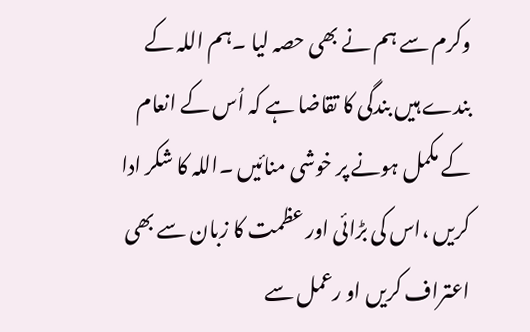وکرم سے ہم نے بھی حصہ لیا ۔ہم اللہ کے بندے ہیں بندگی کا تقاضا ہے کہ اُس کے انعام کے مکمل ہونے پر خوشی منائیں ۔اللہ کا شکر ادا کریں ،اس کی بڑائی اور عظمت کا زبان سے بھی اعتراف کریں او رعمل سے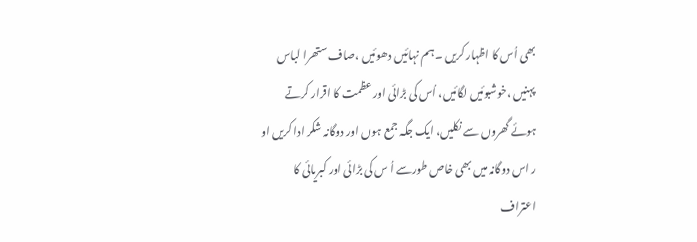بھی اُس کا اظہار کریں ۔ہم نہائیں دھوئیں ،صاف ستھرا لباس پہنیں ،خوشبوئیں لگائیں، اُس کی بڑائی اور عظمت کا اقرار کرتے ہوئے گھروں سے نکلیں، ایک جگہ جمع ہوں اور دوگانہ شکر ادا کریں او ر اس دوگانہ میں بھی خاص طورسے اُ س کی بڑائی اور کبریائی کا اعتراف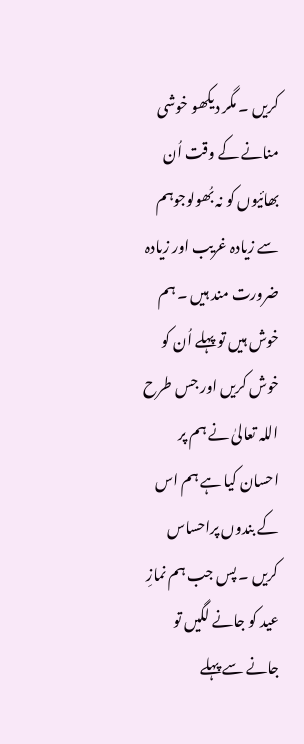کریں ۔ مگر دیکھو خوشی منانے کے وقت اُن بھائیوں کو نہ بُھولوجوہم سے زیادہ غریب اور زیادہ ضرورت مند ہیں ۔ ہم خوش ہیں تو پہلے اُن کو خوش کریں اور جس طرح اللہ تعالیٰ نے ہم پر احسان کیا ہے ہم اس کے بندوں پراحساس کریں ۔ پس جب ہم نمازِ عید کو جانے لگیں تو جانے سے پہلے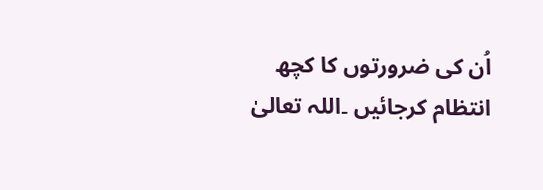اُن کی ضرورتوں کا کچھ انتظام کرجائیں ۔اللہ تعالیٰ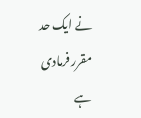نے ایک حد مقرر فرمادی ہے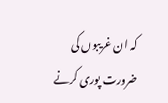کہ ان غریبوں کی ضرورت پوری کرنے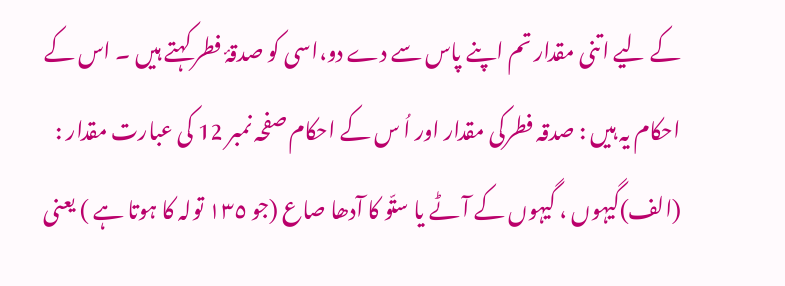کے لیے اتنی مقدار تم اپنے پاس سے دے دو،اسی کو صدقۂ فطر کہتے ہیں ۔ اس کے احکام یہ ہیں : صدقہ فطرکی مقدار اور اُ س کے احکام صفحہ نمبر 12 کی عبارت مقدار : (الف)گیہوں ، گیہوں کے آٹے یا ستّو کا آدھا صاع (جو ١٣٥ تولہ کا ہوتا ہے ) یعنی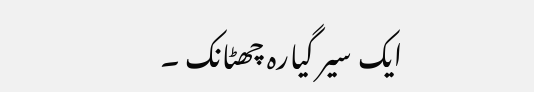ایک سیر گیارہ چھٹانک ۔